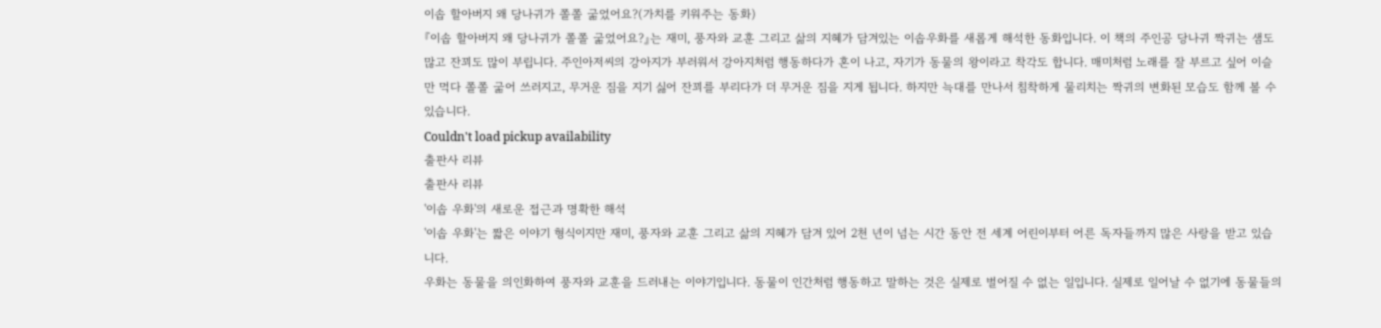이솝 할아버지 왜 당나귀가 쫄쫄 굶었어요?(가치를 키워주는 동화)
『이솝 할아버지 왜 당나귀가 쫄쫄 굶었어요?』는 재미, 풍자와 교훈 그리고 삶의 지혜가 담겨있는 이솝우화를 새롭게 해석한 동화입니다. 이 책의 주인공 당나귀 짝귀는 샘도 많고 잔꾀도 많이 부립니다. 주인아저씨의 강아지가 부러워서 강아지처럼 행동하다가 혼이 나고, 자기가 동물의 왕이라고 착각도 합니다. 매미처럼 노래를 잘 부르고 싶어 이슬만 먹다 쫄쫄 굶어 쓰러지고, 무거운 짐을 지기 싫어 잔꾀를 부리다가 더 무거운 짐을 지게 됩니다. 하지만 늑대를 만나서 침착하게 물리치는 짝귀의 변화된 모습도 함께 볼 수 있습니다.
Couldn't load pickup availability
출판사 리뷰
출판사 리뷰
'이솝 우화'의 새로운 접근과 명확한 해석
'이솝 우화'는 짧은 이야기 형식이지만 재미, 풍자와 교훈 그리고 삶의 지혜가 담겨 있어 2천 년이 넘는 시간 동안 전 세계 어린이부터 어른 독자들까지 많은 사랑을 받고 있습니다.
우화는 동물을 의인화하여 풍자와 교훈을 드러내는 이야기입니다. 동물이 인간처럼 행동하고 말하는 것은 실제로 벌어질 수 없는 일입니다. 실제로 일어날 수 없기에 동물들의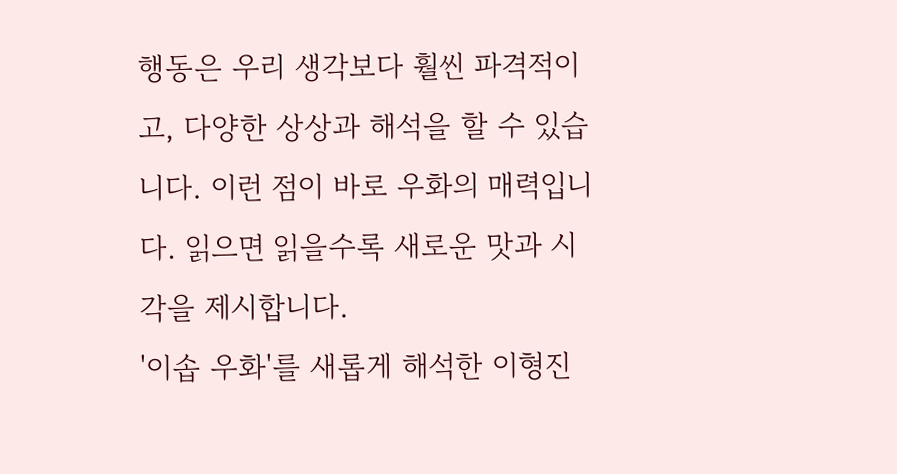행동은 우리 생각보다 훨씬 파격적이고, 다양한 상상과 해석을 할 수 있습니다. 이런 점이 바로 우화의 매력입니다. 읽으면 읽을수록 새로운 맛과 시각을 제시합니다.
'이솝 우화'를 새롭게 해석한 이형진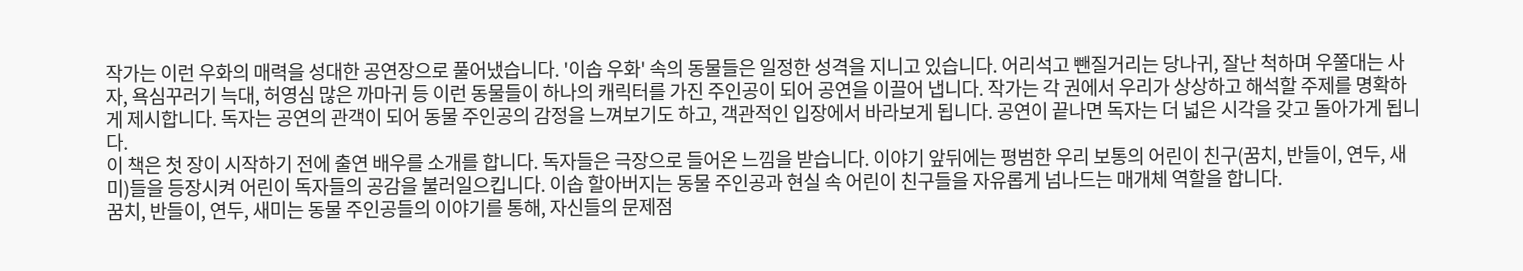작가는 이런 우화의 매력을 성대한 공연장으로 풀어냈습니다. '이솝 우화' 속의 동물들은 일정한 성격을 지니고 있습니다. 어리석고 뺀질거리는 당나귀, 잘난 척하며 우쭐대는 사자, 욕심꾸러기 늑대, 허영심 많은 까마귀 등 이런 동물들이 하나의 캐릭터를 가진 주인공이 되어 공연을 이끌어 냅니다. 작가는 각 권에서 우리가 상상하고 해석할 주제를 명확하게 제시합니다. 독자는 공연의 관객이 되어 동물 주인공의 감정을 느껴보기도 하고, 객관적인 입장에서 바라보게 됩니다. 공연이 끝나면 독자는 더 넓은 시각을 갖고 돌아가게 됩니다.
이 책은 첫 장이 시작하기 전에 출연 배우를 소개를 합니다. 독자들은 극장으로 들어온 느낌을 받습니다. 이야기 앞뒤에는 평범한 우리 보통의 어린이 친구(꿈치, 반들이, 연두, 새미)들을 등장시켜 어린이 독자들의 공감을 불러일으킵니다. 이솝 할아버지는 동물 주인공과 현실 속 어린이 친구들을 자유롭게 넘나드는 매개체 역할을 합니다.
꿈치, 반들이, 연두, 새미는 동물 주인공들의 이야기를 통해, 자신들의 문제점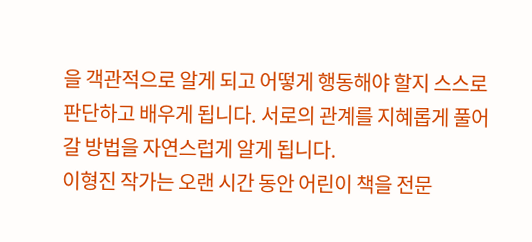을 객관적으로 알게 되고 어떻게 행동해야 할지 스스로 판단하고 배우게 됩니다. 서로의 관계를 지혜롭게 풀어갈 방법을 자연스럽게 알게 됩니다.
이형진 작가는 오랜 시간 동안 어린이 책을 전문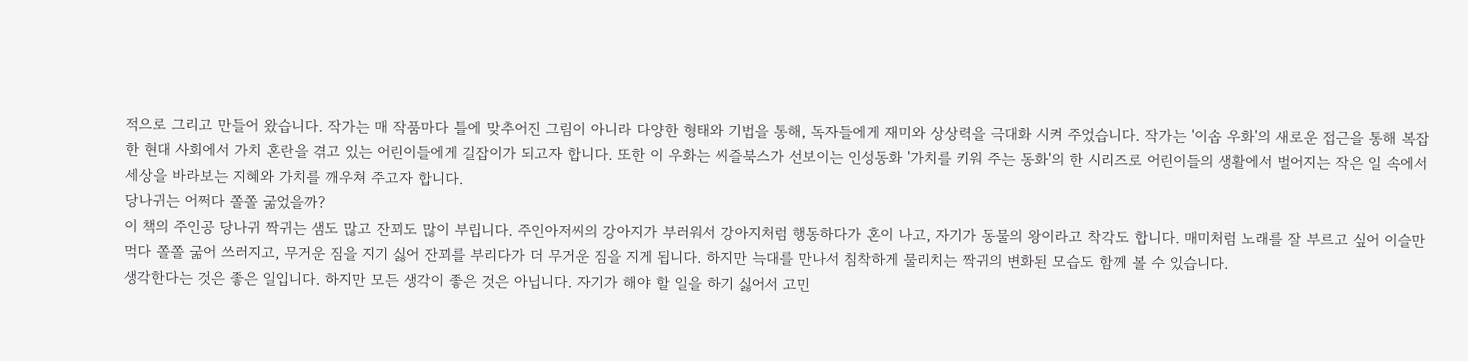적으로 그리고 만들어 왔습니다. 작가는 매 작품마다 틀에 맞추어진 그림이 아니라 다양한 형태와 기법을 통해, 독자들에게 재미와 상상력을 극대화 시켜 주었습니다. 작가는 '이솝 우화'의 새로운 접근을 통해 복잡한 현대 사회에서 가치 혼란을 겪고 있는 어린이들에게 길잡이가 되고자 합니다. 또한 이 우화는 씨즐북스가 선보이는 인성동화 '가치를 키워 주는 동화'의 한 시리즈로 어린이들의 생활에서 벌어지는 작은 일 속에서 세상을 바라보는 지혜와 가치를 깨우쳐 주고자 합니다.
당나귀는 어쩌다 쫄쫄 굶었을까?
이 책의 주인공 당나귀 짝귀는 샘도 많고 잔꾀도 많이 부립니다. 주인아저씨의 강아지가 부러워서 강아지처럼 행동하다가 혼이 나고, 자기가 동물의 왕이라고 착각도 합니다. 매미처럼 노래를 잘 부르고 싶어 이슬만 먹다 쫄쫄 굶어 쓰러지고, 무거운 짐을 지기 싫어 잔꾀를 부리다가 더 무거운 짐을 지게 됩니다. 하지만 늑대를 만나서 침착하게 물리치는 짝귀의 변화된 모습도 함께 볼 수 있습니다.
생각한다는 것은 좋은 일입니다. 하지만 모든 생각이 좋은 것은 아닙니다. 자기가 해야 할 일을 하기 싫어서 고민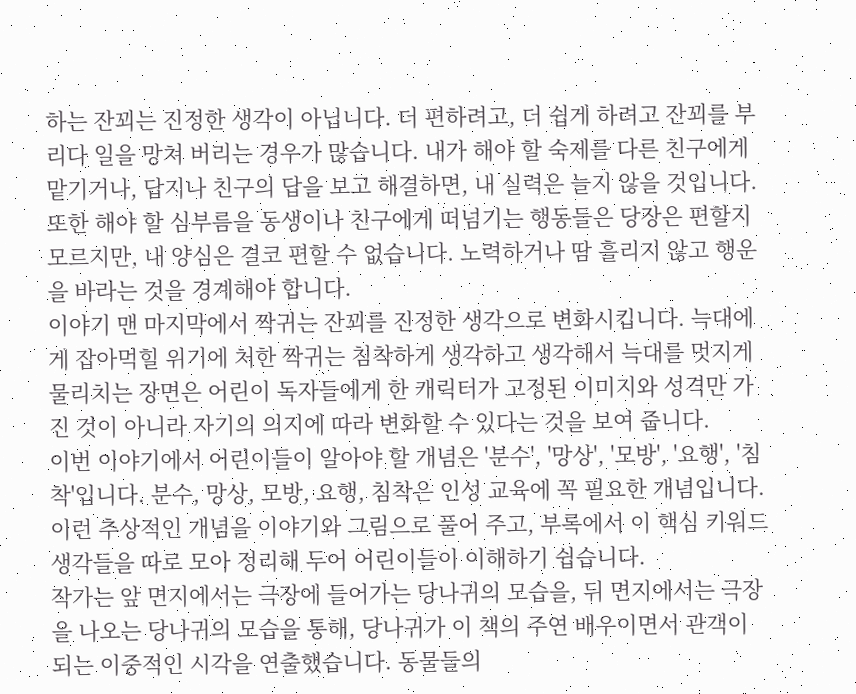하는 잔꾀는 진정한 생각이 아닙니다. 더 편하려고, 더 쉽게 하려고 잔꾀를 부리다 일을 망쳐 버리는 경우가 많습니다. 내가 해야 할 숙제를 다른 친구에게 맡기거나, 답지나 친구의 답을 보고 해결하면, 내 실력은 늘지 않을 것입니다. 또한 해야 할 심부름을 동생이나 친구에게 떠넘기는 행동들은 당장은 편할지 모르지만, 내 양심은 결코 편할 수 없습니다. 노력하거나 땀 흘리지 않고 행운을 바라는 것을 경계해야 합니다.
이야기 맨 마지막에서 짝귀는 잔꾀를 진정한 생각으로 변화시킵니다. 늑대에게 잡아먹힐 위기에 처한 짝귀는 침착하게 생각하고 생각해서 늑대를 멋지게 물리치는 장면은 어린이 독자들에게 한 캐릭터가 고정된 이미지와 성격만 가진 것이 아니라 자기의 의지에 따라 변화할 수 있다는 것을 보여 줍니다.
이번 이야기에서 어린이들이 알아야 할 개념은 '분수', '망상', '모방', '요행', '침착'입니다. 분수, 망상, 모방, 요행, 침착은 인성 교육에 꼭 필요한 개념입니다. 이런 추상적인 개념을 이야기와 그림으로 풀어 주고, 부록에서 이 핵심 키워드 생각들을 따로 모아 정리해 두어 어린이들이 이해하기 쉽습니다.
작가는 앞 면지에서는 극장에 들어가는 당나귀의 모습을, 뒤 면지에서는 극장을 나오는 당나귀의 모습을 통해, 당나귀가 이 책의 주연 배우이면서 관객이 되는 이중적인 시각을 연출했습니다. 동물들의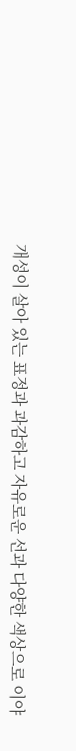개성이 살아 있는 표정과 과감하고 자유로운 선과 다양한 색상으로 이야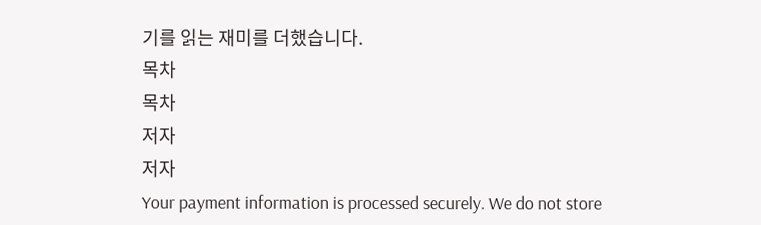기를 읽는 재미를 더했습니다.
목차
목차
저자
저자
Your payment information is processed securely. We do not store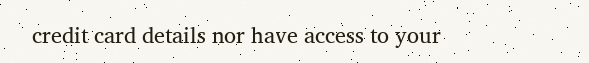credit card details nor have access to your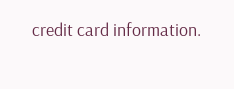credit card information.